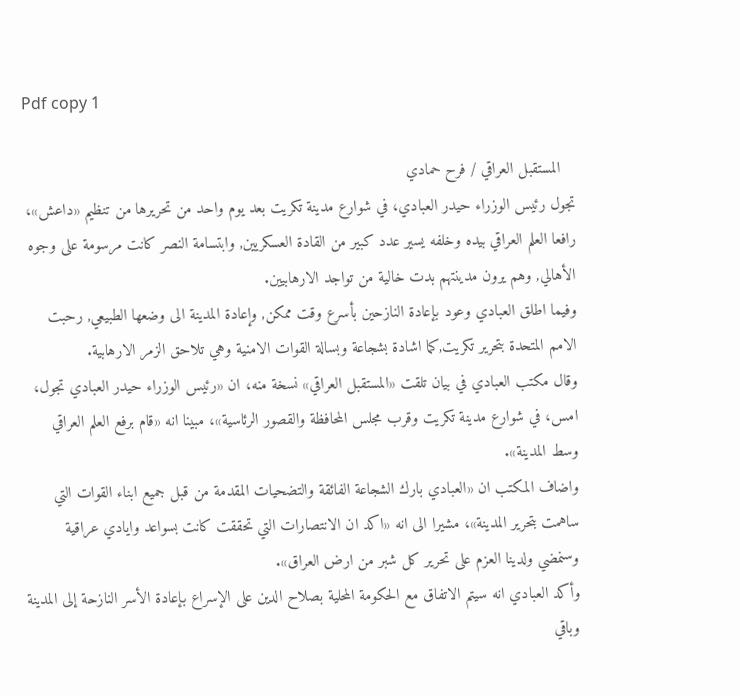Pdf copy 1

   المستقبل العراقي / فرح حمادي
تجول رئيس الوزراء حيدر العبادي، في شوارع مدينة تكريت بعد يوم واحد من تحريرها من تنظيم «داعش»، رافعا العلم العراقي بيده وخلفه يسير عدد كبير من القادة العسكريين, وابتسامة النصر كانت مرسومة على وجوه الأهالي, وهم يرون مدينتهم بدت خالية من تواجد الارهابيين.
وفيما اطلق العبادي وعود بإعادة النازحين بأسرع وقت ممكن, وإعادة المدينة الى وضعها الطبيعي, رحبت الامم المتحدة بتحرير تكريت,كما اشادة بشجاعة وبسالة القوات الامنية وهي تلاحق الزمر الارهابية.
وقال مكتب العبادي في بيان تلقت «المستقبل العراقي» نسخة منه، ان «رئيس الوزراء حيدر العبادي تجول، امس، في شوارع مدينة تكريت وقرب مجلس المحافظة والقصور الرئاسية»، مبينا انه «قام برفع العلم العراقي وسط المدينة».
واضاف المكتب ان «العبادي بارك الشجاعة الفائقة والتضحيات المقدمة من قبل جميع ابناء القوات التي ساهمت بتحرير المدينة»، مشيرا الى انه «اكد ان الانتصارات التي تحققت كانت بسواعد وايادي عراقية وسنمضي ولدينا العزم على تحرير كل شبر من ارض العراق».
وأكد العبادي انه سيتم الاتفاق مع الحكومة المحلية بصلاح الدين على الإسراع بإعادة الأسر النازحة إلى المدينة وباقي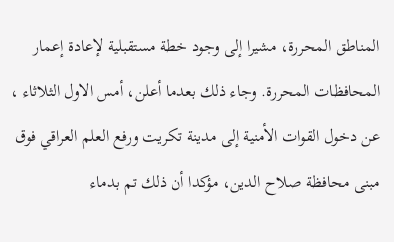المناطق المحررة، مشيرا إلى وجود خطة مستقبلية لإعادة إعمار المحافظات المحررة. وجاء ذلك بعدما أعلن، أمس الاول الثلاثاء ، عن دخول القوات الأمنية إلى مدينة تكريت ورفع العلم العراقي فوق مبنى محافظة صلاح الدين، مؤكدا أن ذلك تم بدماء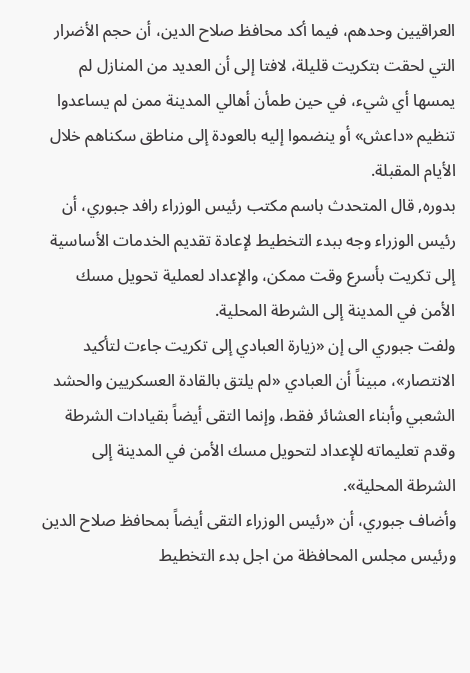العراقيين وحدهم، فيما أكد محافظ صلاح الدين، أن حجم الأضرار التي لحقت بتكريت قليلة، لافتا إلى أن العديد من المنازل لم يمسها أي شيء، في حين طمأن أهالي المدينة ممن لم يساعدوا تنظيم «داعش» أو ينضموا إليه بالعودة إلى مناطق سكناهم خلال الأيام المقبلة.
بدوره, قال المتحدث باسم مكتب رئيس الوزراء رافد جبوري، أن رئيس الوزراء وجه ببدء التخطيط لإعادة تقديم الخدمات الأساسية إلى تكريت بأسرع وقت ممكن، والإعداد لعملية تحويل مسك الأمن في المدينة إلى الشرطة المحلية.
ولفت جبوري الى إن «زيارة العبادي إلى تكريت جاءت لتأكيد الانتصار»، مبيناً أن العبادي «لم يلتق بالقادة العسكريين والحشد الشعبي وأبناء العشائر فقط، وإنما التقى أيضاً بقيادات الشرطة وقدم تعليماته للإعداد لتحويل مسك الأمن في المدينة إلى الشرطة المحلية».
وأضاف جبوري، أن «رئيس الوزراء التقى أيضاً بمحافظ صلاح الدين ورئيس مجلس المحافظة من اجل بدء التخطيط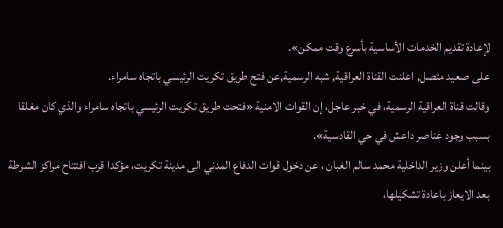لإعادة تقديم الخدمات الأساسية بأسرع وقت ممكن».
على صعيد متصل, اعلنت القناة العراقية, شبه الرسمية,عن فتح طريق تكريت الرئيسي باتجاه سامراء.
وقالت قناة العراقية الرسمية، في خبر عاجل، إن القوات الامنية «فتحت طريق تكريت الرئيسي باتجاه سامراء والذي كان مغلقا بسبب وجود عناصر داعش في حي القادسية».
بينما أعلن وزير الداخلية محمد سالم الغبان ، عن دخول قوات الدفاع المدني الى مدينة تكريت، مؤكدا قرب افتتاح مراكز الشرطة بعد الايعاز باعادة تشكيلها،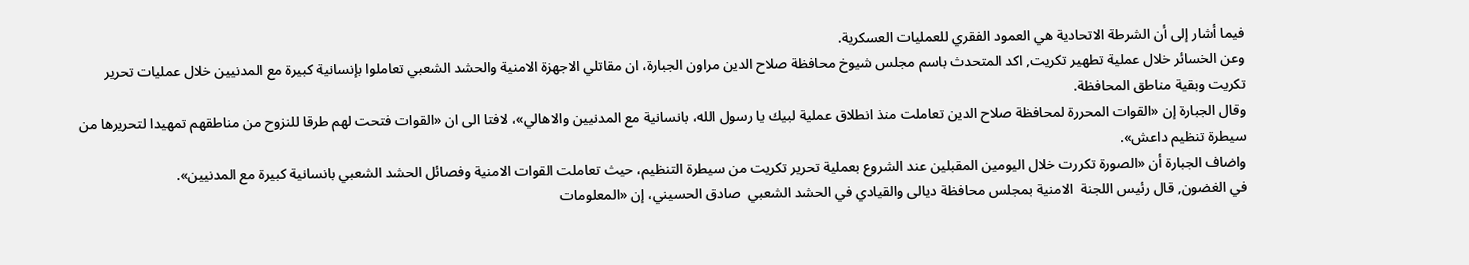فيما أشار إلى أن الشرطة الاتحادية هي العمود الفقري للعمليات العسكرية.
وعن الخسائر خلال عملية تطهير تكريت, اكد المتحدث باسم مجلس شيوخ محافظة صلاح الدين مراون الجبارة، ان مقاتلي الاجهزة الامنية والحشد الشعبي تعاملوا بإنسانية كبيرة مع المدنيين خلال عمليات تحرير تكريت وبقية مناطق المحافظة.
وقال الجبارة إن «القوات المحررة لمحافظة صلاح الدين تعاملت منذ انطلاق عملية لبيك يا رسول الله، بانسانية مع المدنيين والاهالي»، لافتا الى ان «القوات فتحت لهم طرقا للنزوح من مناطقهم تمهيدا لتحريرها من سيطرة تنظيم داعش».
واضاف الجبارة أن «الصورة تكررت خلال اليومين المقبلين عند الشروع بعملية تحرير تكريت من سيطرة التنظيم، حيث تعاملت القوات الامنية وفصائل الحشد الشعبي بانسانية كبيرة مع المدنيين».
في الغضون, قال رئيس اللجنة  الامنية بمجلس محافظة ديالى والقيادي في الحشد الشعبي  صادق الحسيني، إن «المعلومات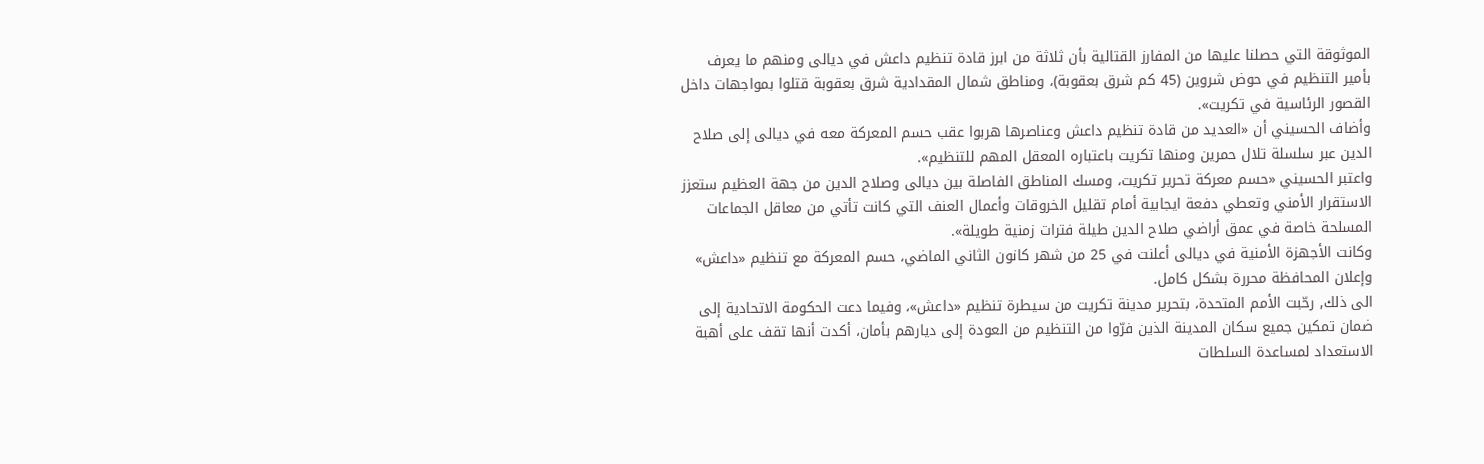الموثوقة التي حصلنا عليها من المفارز القتالية بأن ثلاثة من ابرز قادة تنظيم داعش في ديالى ومنهم ما يعرف بأمير التنظيم في حوض شروين (45 كم شرق بعقوبة)، ومناطق شمال المقدادية شرق بعقوبة قتلوا بمواجهات داخل القصور الرئاسية في تكريت».
وأضاف الحسيني أن «العديد من قادة تنظيم داعش وعناصرها هربوا عقب حسم المعركة معه في ديالى إلى صلاح الدين عبر سلسلة تلال حمرين ومنها تكريت باعتباره المعقل المهم للتنظيم».
واعتبر الحسيني «حسم معركة تحرير تكريت، ومسك المناطق الفاصلة بين ديالى وصلاح الدين من جهة العظيم ستعزز الاستقرار الأمني وتعطي دفعة ايجابية أمام تقليل الخروقات وأعمال العنف التي كانت تأتي من معاقل الجماعات المسلحة خاصة في عمق أراضي صلاح الدين طيلة فترات زمنية طويلة».
وكانت الأجهزة الأمنية في ديالى أعلنت في 25 من شهر كانون الثاني الماضي، حسم المعركة مع تنظيم «داعش» وإعلان المحافظة محررة بشكل كامل.
الى ذلك, رحّبت الأمم المتحدة، بتحرير مدينة تكريت من سيطرة تنظيم «داعش»، وفيما دعت الحكومة الاتحادية إلى ضمان تمكين جميع سكان المدينة الذين فرّوا من التنظيم من العودة إلى ديارهم بأمان، أكدت أنها تقف على أهبة الاستعداد لمساعدة السلطات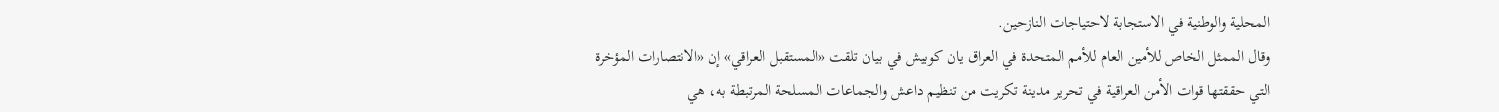المحلية والوطنية في الاستجابة لاحتياجات النازحين.
وقال الممثل الخاص للأمين العام للأمم المتحدة في العراق يان كوبيش في بيان تلقت «المستقبل العراقي» إن «الانتصارات المؤخرة التي حققتها قوات الأمن العراقية في تحرير مدينة تكريت من تنظيم داعش والجماعات المسلحة المرتبطة به، هي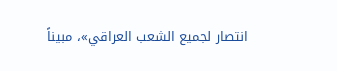انتصار لجميع الشعب العراقي»، مبيناً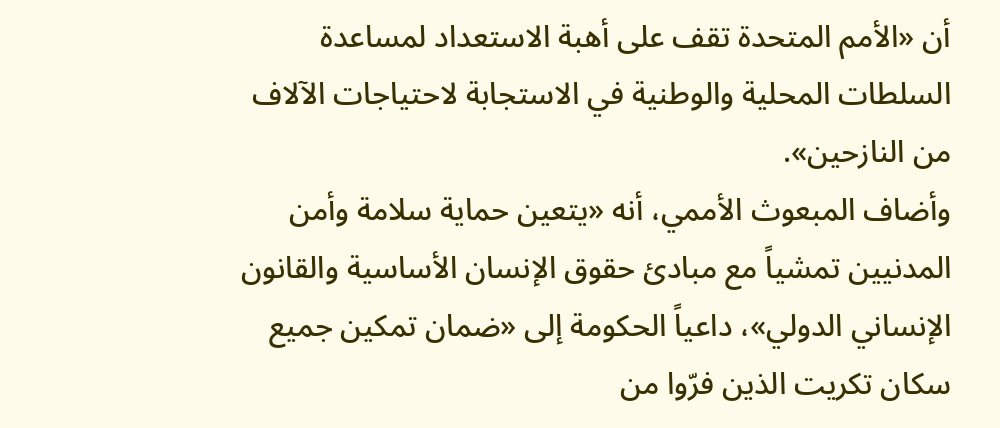أن «الأمم المتحدة تقف على أهبة الاستعداد لمساعدة السلطات المحلية والوطنية في الاستجابة لاحتياجات الآلاف من النازحين».
وأضاف المبعوث الأممي، أنه «يتعين حماية سلامة وأمن المدنيين تمشياً مع مبادئ حقوق الإنسان الأساسية والقانون الإنساني الدولي»، داعياً الحكومة إلى «ضمان تمكين جميع سكان تكريت الذين فرّوا من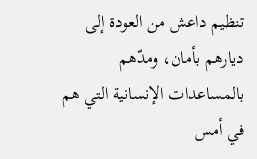تنظيم داعش من العودة إلى ديارهم بأمان، ومدّهم بالمساعدات الإنسانية التي هم في أمس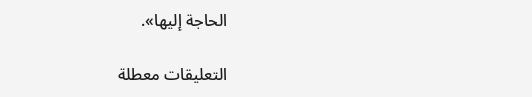الحاجة إليها».

التعليقات معطلة